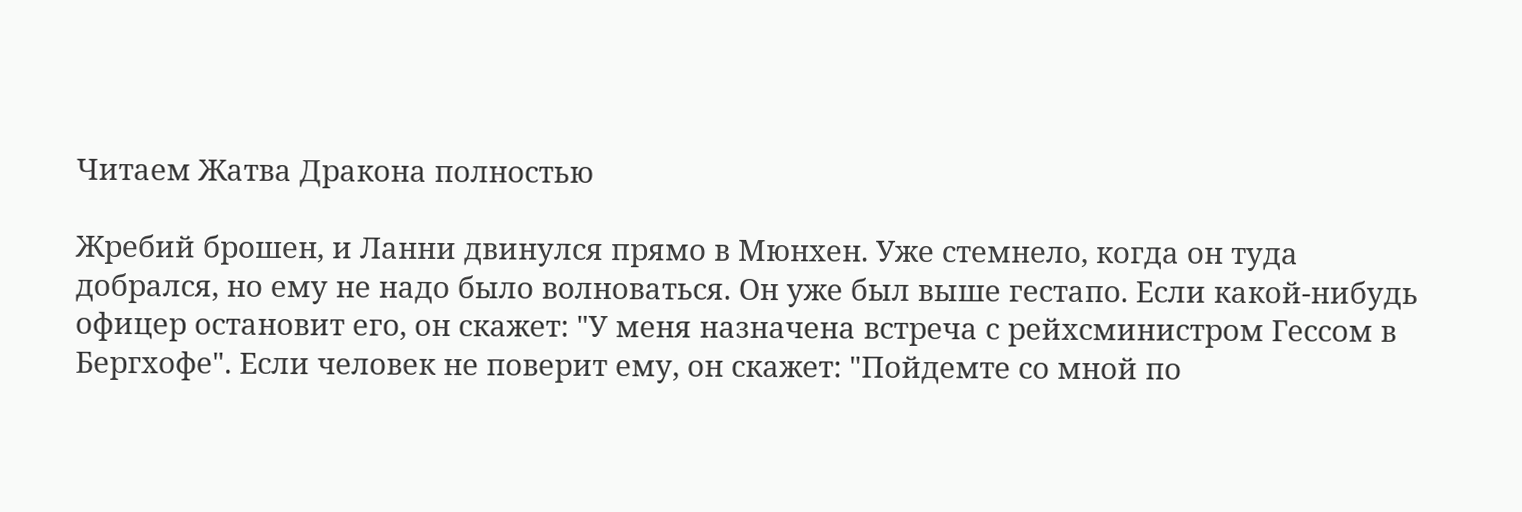Читаем Жатва Дракона полностью

Жребий брошен, и Ланни двинулся прямо в Мюнхен. Уже стемнело, когда он туда добрался, но ему не надо было волноваться. Он уже был выше гестапо. Если какой-нибудь офицер остановит его, он скажет: "У меня назначена встреча с рейхсминистром Гессом в Бергхофе". Если человек не поверит ему, он скажет: "Пойдемте со мной по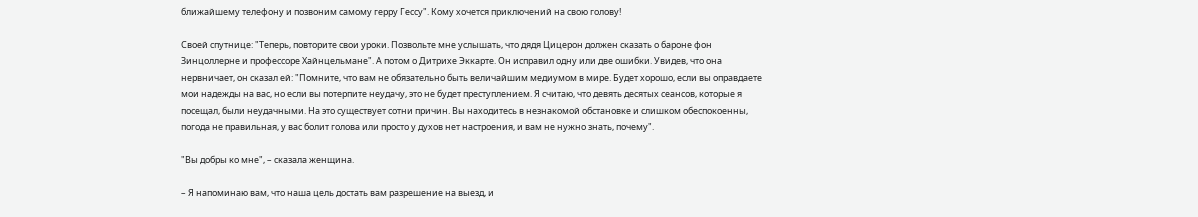ближайшему телефону и позвоним самому герру Гессу". Кому хочется приключений на свою голову!

Своей спутнице: "Теперь, повторите свои уроки. Позвольте мне услышать, что дядя Цицерон должен сказать о бароне фон Зинцоллерне и профессоре Хайнцельмане". А потом о Дитрихе Эккарте. Он исправил одну или две ошибки. Увидев, что она нервничает, он сказал ей: "Помните, что вам не обязательно быть величайшим медиумом в мире. Будет хорошо, если вы оправдаете мои надежды на вас, но если вы потерпите неудачу, это не будет преступлением. Я считаю, что девять десятых сеансов, которые я посещал, были неудачными. На это существует сотни причин. Вы находитесь в незнакомой обстановке и слишком обеспокоенны, погода не правильная, у вас болит голова или просто у духов нет настроения, и вам не нужно знать, почему".

"Вы добры ко мне", – сказала женщина.

– Я напоминаю вам, что наша цель достать вам разрешение на выезд, и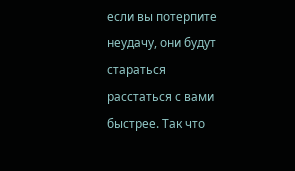если вы потерпите неудачу, они будут стараться расстаться с вами быстрее. Так что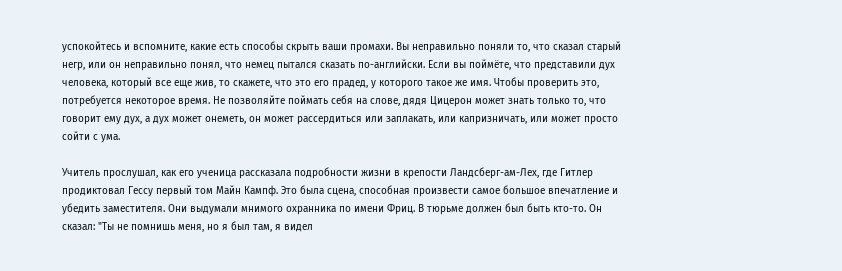успокойтесь и вспомните, какие есть способы скрыть ваши промахи. Вы неправильно поняли то, что сказал старый негр, или он неправильно понял, что немец пытался сказать по-английски. Если вы поймёте, что представили дух человека, который все еще жив, то скажете, что это его прадед, у которого такое же имя. Чтобы проверить это, потребуется некоторое время. Не позволяйте поймать себя на слове, дядя Цицерон может знать только то, что говорит ему дух, а дух может онеметь, он может рассердиться или заплакать, или капризничать, или может просто сойти с ума.

Учитель прослушал, как его ученица рассказала подробности жизни в крепости Ландсберг-ам-Лех, где Гитлер продиктовал Гессу первый том Майн Кампф. Это была сцена, способная произвести самое большое впечатление и убедить заместителя. Они выдумали мнимого охранника по имени Фриц. В тюрьме должен был быть кто-то. Он сказал: "Ты не помнишь меня, но я был там, я видел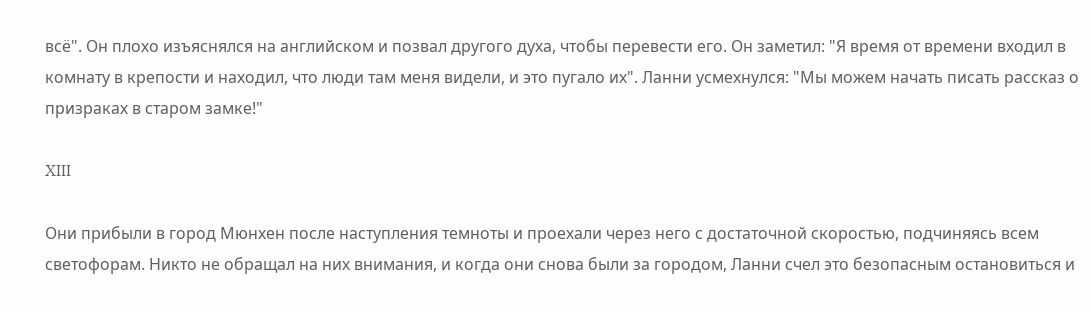всё". Он плохо изъяснялся на английском и позвал другого духа, чтобы перевести его. Он заметил: "Я время от времени входил в комнату в крепости и находил, что люди там меня видели, и это пугало их". Ланни усмехнулся: "Мы можем начать писать рассказ о призраках в старом замке!"

XIII

Они прибыли в город Мюнхен после наступления темноты и проехали через него с достаточной скоростью, подчиняясь всем светофорам. Никто не обращал на них внимания, и когда они снова были за городом, Ланни счел это безопасным остановиться и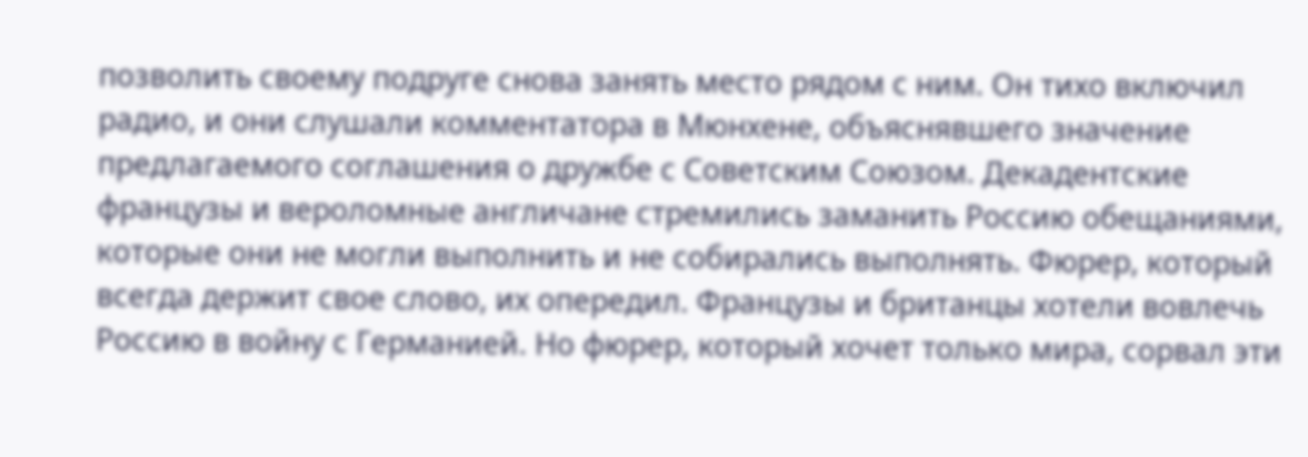позволить своему подруге снова занять место рядом с ним. Он тихо включил радио, и они слушали комментатора в Мюнхене, объяснявшего значение предлагаемого соглашения о дружбе с Советским Союзом. Декадентские французы и вероломные англичане стремились заманить Россию обещаниями, которые они не могли выполнить и не собирались выполнять. Фюрер, который всегда держит свое слово, их опередил. Французы и британцы хотели вовлечь Россию в войну с Германией. Но фюрер, который хочет только мира, сорвал эти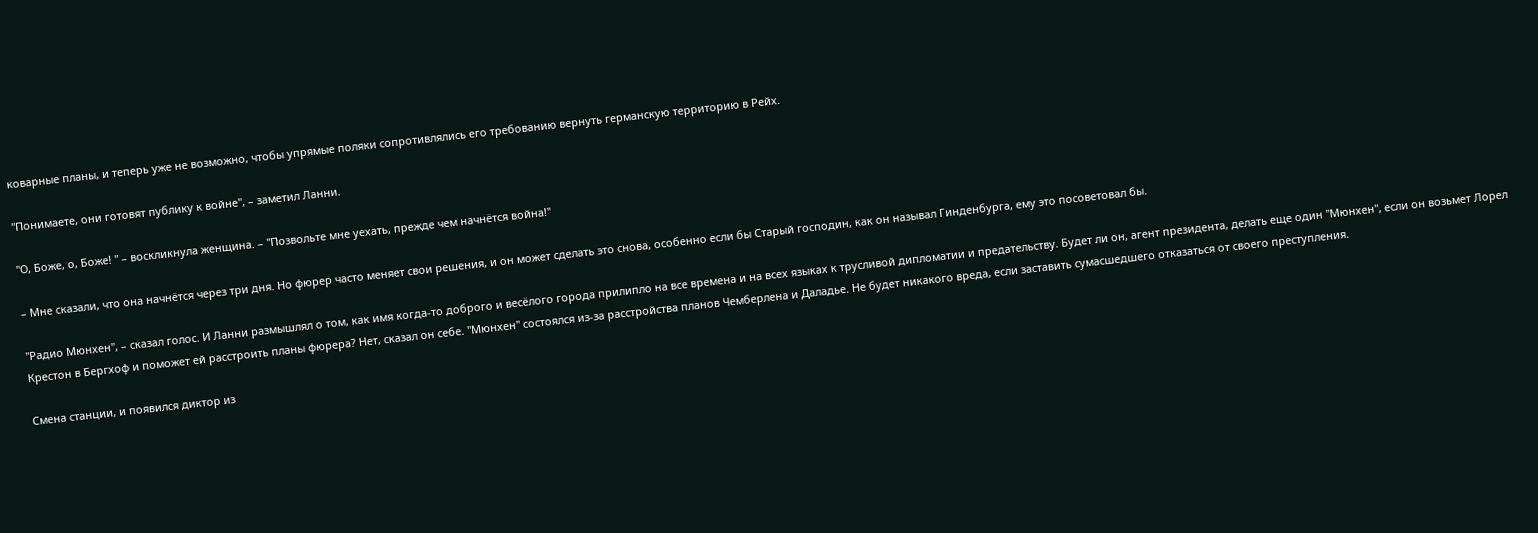коварные планы, и теперь уже не возможно, чтобы упрямые поляки сопротивлялись его требованию вернуть германскую территорию в Рейх.

"Понимаете, они готовят публику к войне", – заметил Ланни.

"О, Боже, о, Боже! " – воскликнула женщина. – "Позвольте мне уехать, прежде чем начнётся война!"

– Мне сказали, что она начнётся через три дня. Но фюрер часто меняет свои решения, и он может сделать это снова, особенно если бы Старый господин, как он называл Гинденбурга, ему это посоветовал бы.

"Радио Мюнхен", – сказал голос. И Ланни размышлял о том, как имя когда-то доброго и весёлого города прилипло на все времена и на всех языках к трусливой дипломатии и предательству. Будет ли он, агент президента, делать еще один "Мюнхен", если он возьмет Лорел Крестон в Бергхоф и поможет ей расстроить планы фюрера? Нет, сказал он себе. "Мюнхен" состоялся из-за расстройства планов Чемберлена и Даладье. Не будет никакого вреда, если заставить сумасшедшего отказаться от своего преступления.

Смена станции, и появился диктор из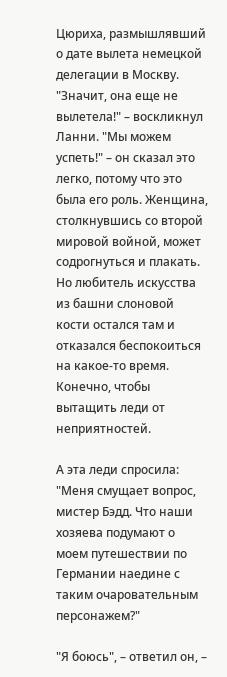Цюриха, размышлявший о дате вылета немецкой делегации в Москву. "Значит, она еще не вылетела!" – воскликнул Ланни. "Мы можем успеть!" – он сказал это легко, потому что это была его роль. Женщина, столкнувшись со второй мировой войной, может содрогнуться и плакать. Но любитель искусства из башни слоновой кости остался там и отказался беспокоиться на какое-то время. Конечно, чтобы вытащить леди от неприятностей.

А эта леди спросила: "Меня смущает вопрос, мистер Бэдд. Что наши хозяева подумают о моем путешествии по Германии наедине с таким очаровательным персонажем?"

"Я боюсь", – ответил он, –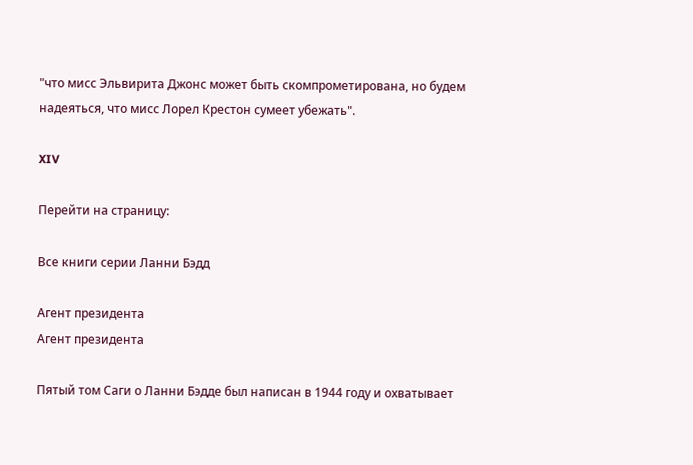"что мисс Эльвирита Джонс может быть скомпрометирована, но будем надеяться, что мисс Лорел Крестон сумеет убежать".

XIV

Перейти на страницу:

Все книги серии Ланни Бэдд

Агент президента
Агент президента

Пятый том Саги о Ланни Бэдде был написан в 1944 году и охватывает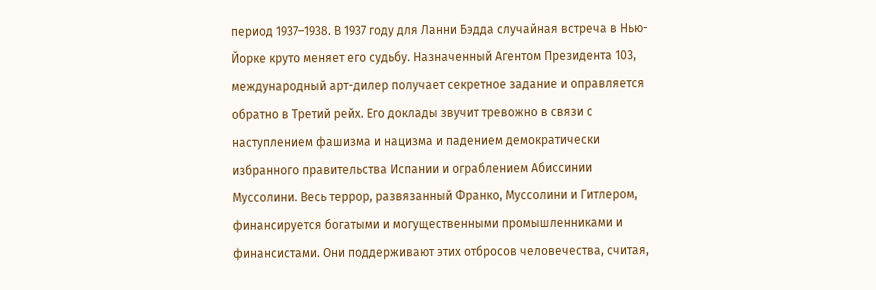период 1937–1938. В 1937 году для Ланни Бэдда случайная встреча в Нью-Йорке круто меняет его судьбу. Назначенный Агентом Президента 103, международный арт-дилер получает секретное задание и оправляется обратно в Третий рейх. Его доклады звучит тревожно в связи с наступлением фашизма и нацизма и падением демократически избранного правительства Испании и ограблением Абиссинии Муссолини. Весь террор, развязанный Франко, Муссолини и Гитлером, финансируется богатыми и могущественными промышленниками и финансистами. Они поддерживают этих отбросов человечества, считая,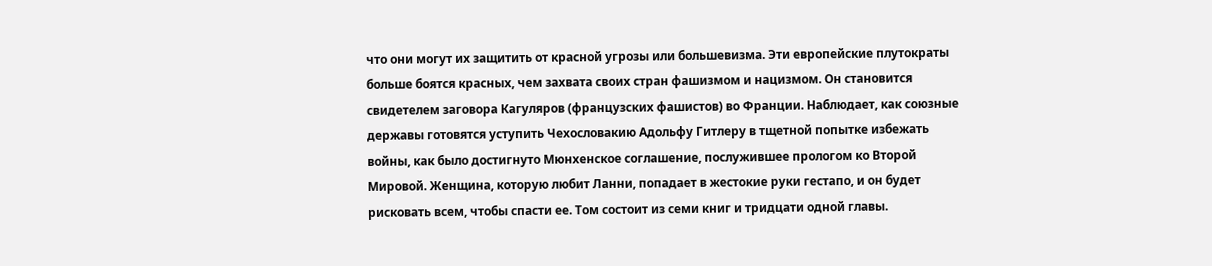что они могут их защитить от красной угрозы или большевизма. Эти европейские плутократы больше боятся красных, чем захвата своих стран фашизмом и нацизмом. Он становится свидетелем заговора Кагуляров (французских фашистов) во Франции. Наблюдает, как союзные державы готовятся уступить Чехословакию Адольфу Гитлеру в тщетной попытке избежать войны, как было достигнуто Мюнхенское соглашение, послужившее прологом ко Второй Мировой. Женщина, которую любит Ланни, попадает в жестокие руки гестапо, и он будет рисковать всем, чтобы спасти ее. Том состоит из семи книг и тридцати одной главы.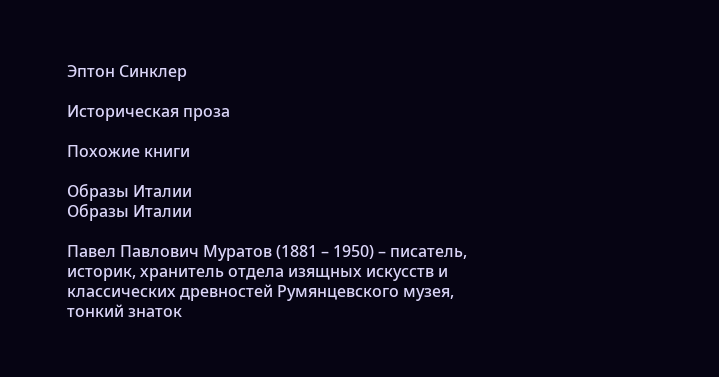Эптон Синклер

Историческая проза

Похожие книги

Образы Италии
Образы Италии

Павел Павлович Муратов (1881 – 1950) – писатель, историк, хранитель отдела изящных искусств и классических древностей Румянцевского музея, тонкий знаток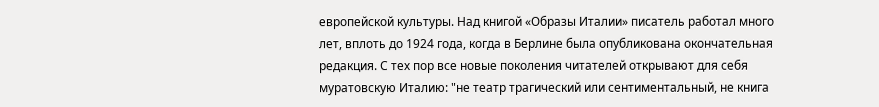европейской культуры. Над книгой «Образы Италии» писатель работал много лет, вплоть до 1924 года, когда в Берлине была опубликована окончательная редакция. С тех пор все новые поколения читателей открывают для себя муратовскую Италию: "не театр трагический или сентиментальный, не книга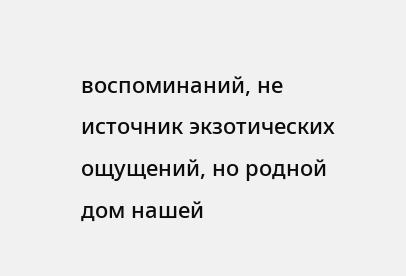воспоминаний, не источник экзотических ощущений, но родной дом нашей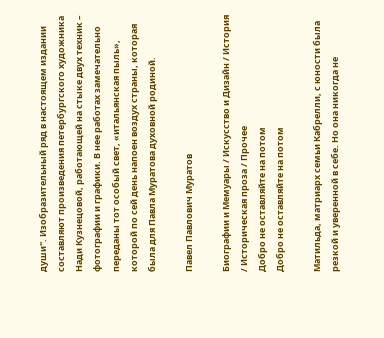души". Изобразительный ряд в настоящем издании составляют произведения петербургского художника Нади Кузнецовой, работающей на стыке двух техник – фотографии и графики. В нее работах замечательно переданы тот особый свет, «итальянская пыль», которой по сей день напоен воздух страны, которая была для Павла Муратова духовной родиной.

Павел Павлович Муратов

Биографии и Мемуары / Искусство и Дизайн / История / Историческая проза / Прочее
Добро не оставляйте на потом
Добро не оставляйте на потом

Матильда, матриарх семьи Кабрелли, с юности была резкой и уверенной в себе. Но она никогда не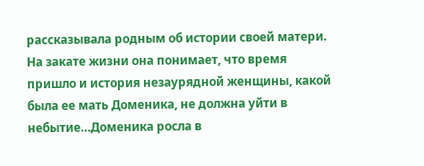рассказывала родным об истории своей матери. На закате жизни она понимает, что время пришло и история незаурядной женщины, какой была ее мать Доменика, не должна уйти в небытие…Доменика росла в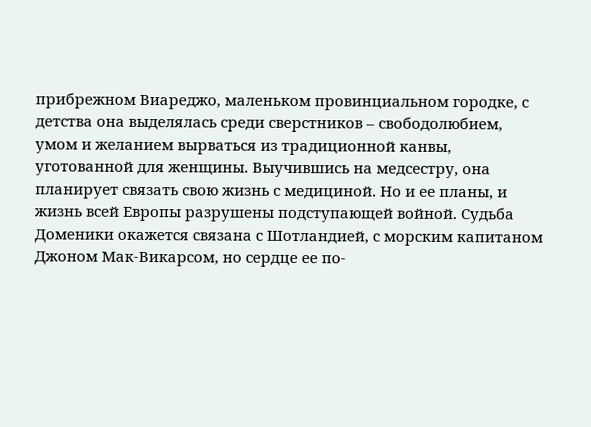прибрежном Виареджо, маленьком провинциальном городке, с детства она выделялась среди сверстников – свободолюбием, умом и желанием вырваться из традиционной канвы, уготованной для женщины. Выучившись на медсестру, она планирует связать свою жизнь с медициной. Но и ее планы, и жизнь всей Европы разрушены подступающей войной. Судьба Доменики окажется связана с Шотландией, с морским капитаном Джоном Мак-Викарсом, но сердце ее по-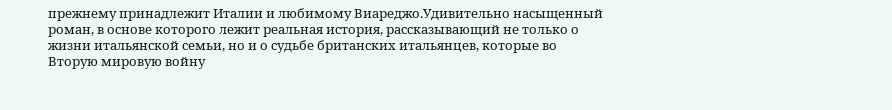прежнему принадлежит Италии и любимому Виареджо.Удивительно насыщенный роман, в основе которого лежит реальная история, рассказывающий не только о жизни итальянской семьи, но и о судьбе британских итальянцев, которые во Вторую мировую войну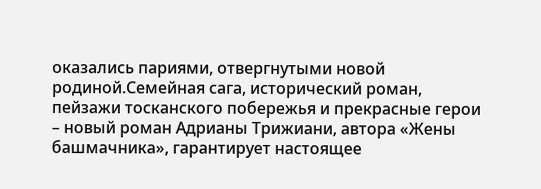оказались париями, отвергнутыми новой родиной.Семейная сага, исторический роман, пейзажи тосканского побережья и прекрасные герои – новый роман Адрианы Трижиани, автора «Жены башмачника», гарантирует настоящее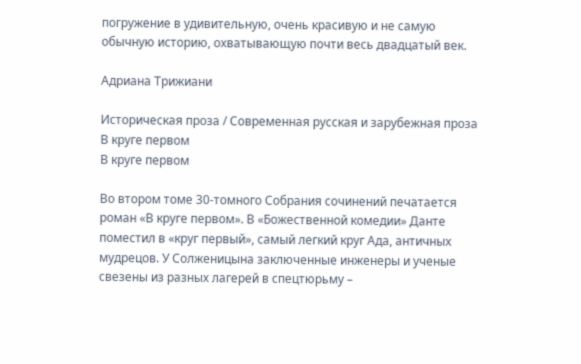погружение в удивительную, очень красивую и не самую обычную историю, охватывающую почти весь двадцатый век.

Адриана Трижиани

Историческая проза / Современная русская и зарубежная проза
В круге первом
В круге первом

Во втором томе 30-томного Собрания сочинений печатается роман «В круге первом». В «Божественной комедии» Данте поместил в «круг первый», самый легкий круг Ада, античных мудрецов. У Солженицына заключенные инженеры и ученые свезены из разных лагерей в спецтюрьму –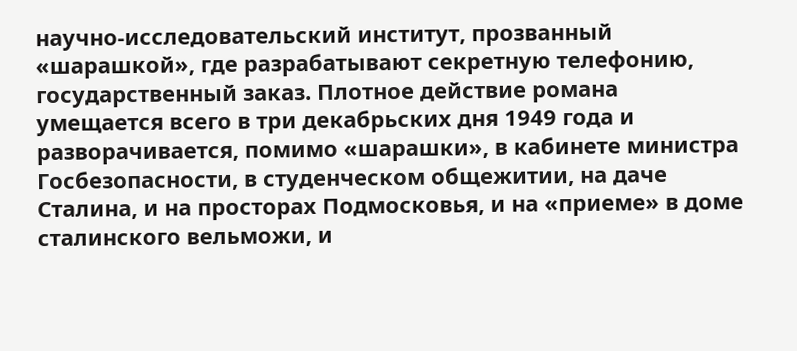научно-исследовательский институт, прозванный «шарашкой», где разрабатывают секретную телефонию, государственный заказ. Плотное действие романа умещается всего в три декабрьских дня 1949 года и разворачивается, помимо «шарашки», в кабинете министра Госбезопасности, в студенческом общежитии, на даче Сталина, и на просторах Подмосковья, и на «приеме» в доме сталинского вельможи, и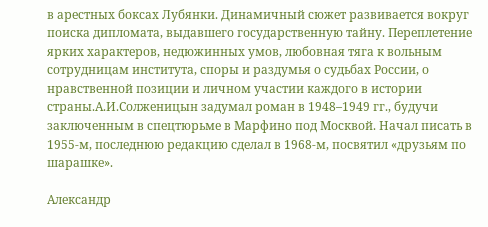в арестных боксах Лубянки. Динамичный сюжет развивается вокруг поиска дипломата, выдавшего государственную тайну. Переплетение ярких характеров, недюжинных умов, любовная тяга к вольным сотрудницам института, споры и раздумья о судьбах России, о нравственной позиции и личном участии каждого в истории страны.А.И.Солженицын задумал роман в 1948–1949 гг., будучи заключенным в спецтюрьме в Марфино под Москвой. Начал писать в 1955-м, последнюю редакцию сделал в 1968-м, посвятил «друзьям по шарашке».

Александр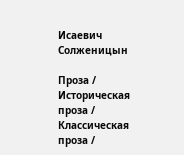Исаевич Солженицын

Проза / Историческая проза / Классическая проза /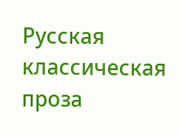Русская классическая проза